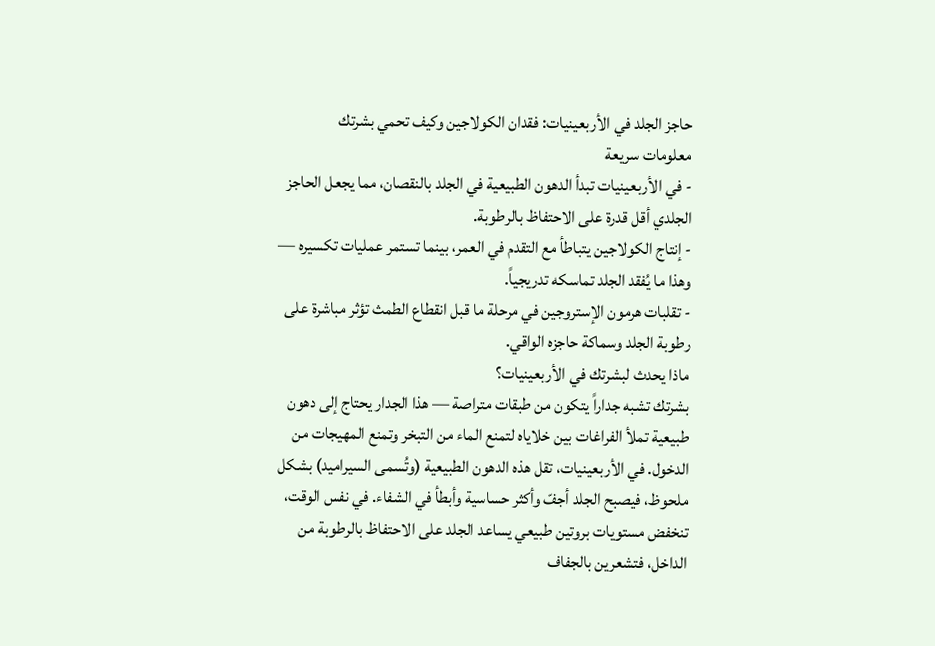حاجز الجلد في الأربعينيات: فقدان الكولاجين وكيف تحمي بشرتك
معلومات سريعة
- في الأربعينيات تبدأ الدهون الطبيعية في الجلد بالنقصان، مما يجعل الحاجز الجلدي أقل قدرة على الاحتفاظ بالرطوبة.
- إنتاج الكولاجين يتباطأ مع التقدم في العمر، بينما تستمر عمليات تكسيره — وهذا ما يُفقد الجلد تماسكه تدريجياً.
- تقلبات هرمون الإستروجين في مرحلة ما قبل انقطاع الطمث تؤثر مباشرة على رطوبة الجلد وسماكة حاجزه الواقي.
ماذا يحدث لبشرتك في الأربعينيات؟
بشرتك تشبه جداراً يتكون من طبقات متراصة — هذا الجدار يحتاج إلى دهون طبيعية تملأ الفراغات بين خلاياه لتمنع الماء من التبخر وتمنع المهيجات من الدخول. في الأربعينيات، تقل هذه الدهون الطبيعية (وتُسمى السيراميد) بشكل ملحوظ، فيصبح الجلد أجفّ وأكثر حساسية وأبطأ في الشفاء. في نفس الوقت، تنخفض مستويات بروتين طبيعي يساعد الجلد على الاحتفاظ بالرطوبة من الداخل، فتشعرين بالجفاف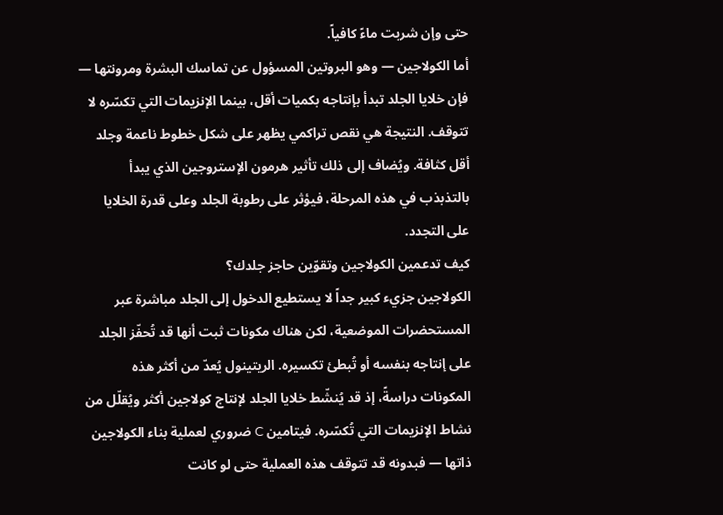حتى وإن شربت ماءً كافياً.
أما الكولاجين — وهو البروتين المسؤول عن تماسك البشرة ومرونتها — فإن خلايا الجلد تبدأ بإنتاجه بكميات أقل، بينما الإنزيمات التي تكسّره لا تتوقف. النتيجة هي نقص تراكمي يظهر على شكل خطوط ناعمة وجلد أقل كثافة. ويُضاف إلى ذلك تأثير هرمون الإستروجين الذي يبدأ بالتذبذب في هذه المرحلة، فيؤثر على رطوبة الجلد وعلى قدرة الخلايا على التجدد.
كيف تدعمين الكولاجين وتقوّين حاجز جلدك؟
الكولاجين جزيء كبير جداً لا يستطيع الدخول إلى الجلد مباشرة عبر المستحضرات الموضعية، لكن هناك مكونات ثبت أنها قد تُحفّز الجلد على إنتاجه بنفسه أو تُبطئ تكسيره. الريتينول يُعدّ من أكثر هذه المكونات دراسةً، إذ قد يُنشّط خلايا الجلد لإنتاج كولاجين أكثر ويُقلّل من نشاط الإنزيمات التي تُكسّره. فيتامين C ضروري لعملية بناء الكولاجين ذاتها — فبدونه قد تتوقف هذه العملية حتى لو كانت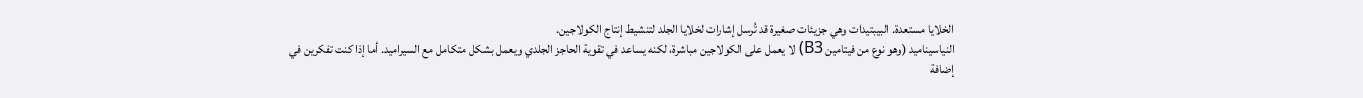الخلايا مستعدة. البيبتيدات وهي جزيئات صغيرة قد تُرسل إشارات لخلايا الجلد لتنشيط إنتاج الكولاجين.
النياسيناميد (وهو نوع من فيتامين B3) لا يعمل على الكولاجين مباشرة، لكنه يساعد في تقوية الحاجز الجلدي ويعمل بشكل متكامل مع السيراميد. أما إذا كنت تفكرين في إضافة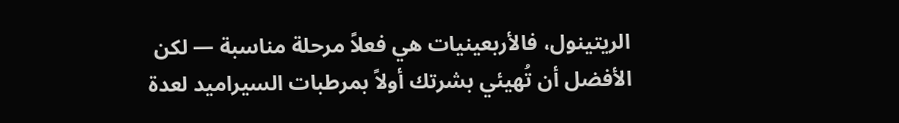الريتينول، فالأربعينيات هي فعلاً مرحلة مناسبة — لكن الأفضل أن تُهيئي بشرتك أولاً بمرطبات السيراميد لعدة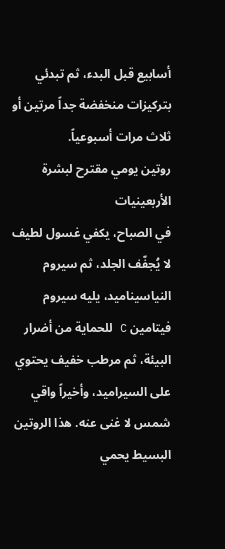أسابيع قبل البدء، ثم تبدئي بتركيزات منخفضة جداً مرتين أو ثلاث مرات أسبوعياً.
روتين يومي مقترح لبشرة الأربعينيات
في الصباح، يكفي غسول لطيف لا يُجفّف الجلد، ثم سيروم النياسيناميد، يليه سيروم فيتامين C للحماية من أضرار البيئة، ثم مرطب خفيف يحتوي على السيراميد، وأخيراً واقي شمس لا غنى عنه. هذا الروتين البسيط يحمي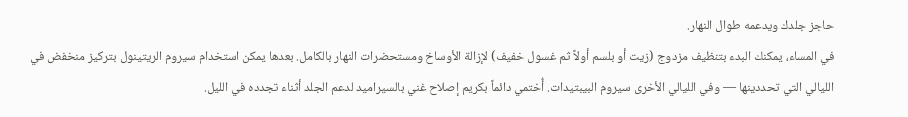حاجز جلدك ويدعمه طوال النهار.
في المساء، يمكنك البدء بتنظيف مزدوج (زيت أو بلسم أولاً ثم غسول خفيف) لإزالة الأوساخ ومستحضرات النهار بالكامل. بعدها يمكن استخدام سيروم الريتينول بتركيز منخفض في الليالي التي تحددينها — وفي الليالي الأخرى سيروم البيبتيدات. أُختمي دائماً بكريم إصلاح غني بالسيراميد لدعم الجلد أثناء تجدده في الليل.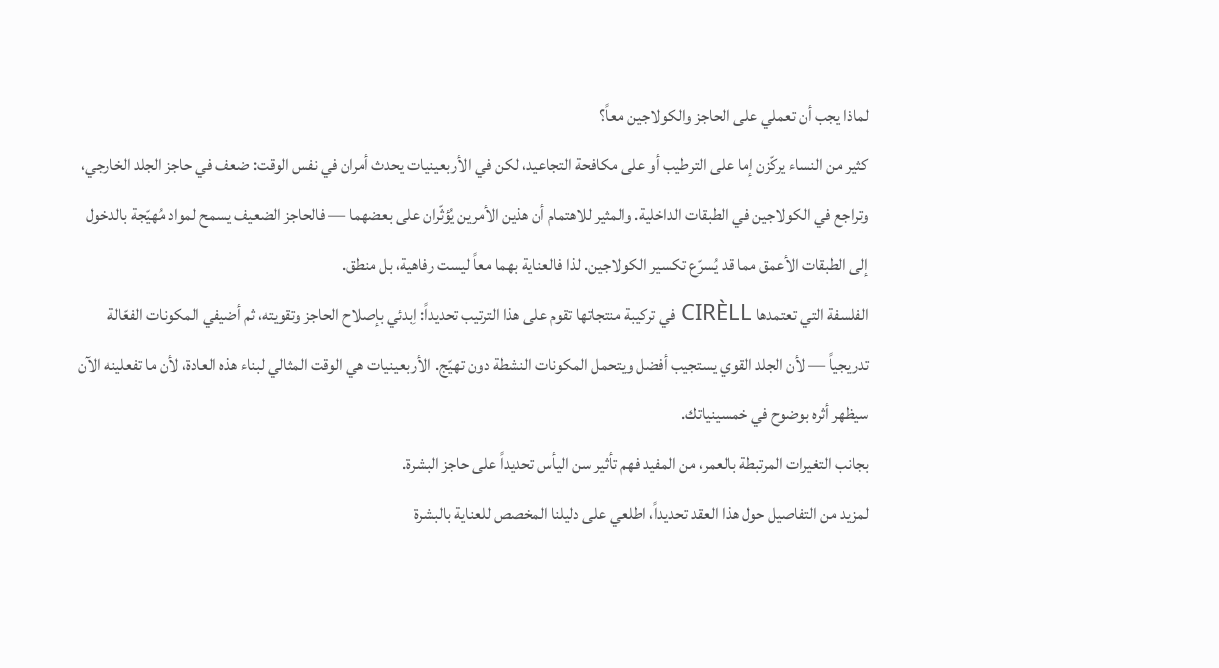لماذا يجب أن تعملي على الحاجز والكولاجين معاً؟
كثير من النساء يركّزن إما على الترطيب أو على مكافحة التجاعيد، لكن في الأربعينيات يحدث أمران في نفس الوقت: ضعف في حاجز الجلد الخارجي، وتراجع في الكولاجين في الطبقات الداخلية. والمثير للاهتمام أن هذين الأمرين يُؤثّران على بعضهما — فالحاجز الضعيف يسمح لمواد مُهيّجة بالدخول إلى الطبقات الأعمق مما قد يُسرّع تكسير الكولاجين. لذا فالعناية بهما معاً ليست رفاهية، بل منطق.
الفلسفة التي تعتمدها CIRÈLL في تركيبة منتجاتها تقوم على هذا الترتيب تحديداً: اِبدئي بإصلاح الحاجز وتقويته، ثم أضيفي المكونات الفعّالة تدريجياً — لأن الجلد القوي يستجيب أفضل ويتحمل المكونات النشطة دون تهيّج. الأربعينيات هي الوقت المثالي لبناء هذه العادة، لأن ما تفعلينه الآن سيظهر أثره بوضوح في خمسينياتك.
بجانب التغيرات المرتبطة بالعمر، من المفيد فهم تأثير سن اليأس تحديداً على حاجز البشرة.
لمزيد من التفاصيل حول هذا العقد تحديداً، اطلعي على دليلنا المخصص للعناية بالبشرة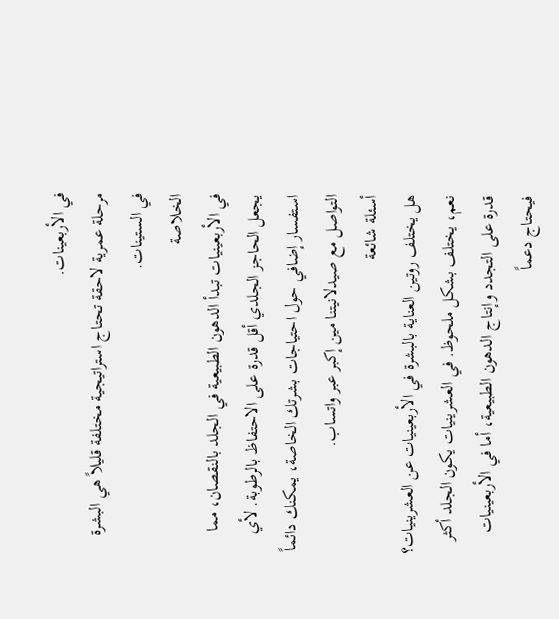في الأربعينات.
مرحلة عمرية لاحقة تحتاج استراتيجية مختلفة قليلاً هي البشرة في الستينات.
الخلاصة
في الأربعينيات تبدأ الدهون الطبيعية في الجلد بالنقصان، مما يجعل الحاجز الجلدي أقل قدرة على الاحتفاظ بالرطوبة. لأي استفسار إضافي حول احتياجات بشرتك الخاصة، يمكنك دائماً التواصل مع صيدلانيتنا مين إكبر عبر واتساب.
أسئلة شائعة
هل يختلف روتين العناية بالبشرة في الأربعينيات عن العشرينيات؟
نعم، يختلف بشكل ملحوظ. في العشرينيات يكون الجلد أكثر قدرة على التجدد وإنتاج الدهون الطبيعية، أما في الأربعينيات فيحتاج دعماً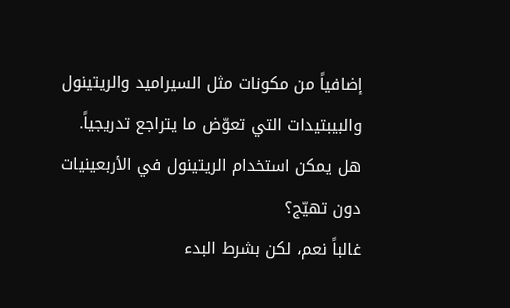إضافياً من مكونات مثل السيراميد والريتينول والبيبتيدات التي تعوّض ما يتراجع تدريجياً.
هل يمكن استخدام الريتينول في الأربعينيات دون تهيّج؟
غالباً نعم، لكن بشرط البدء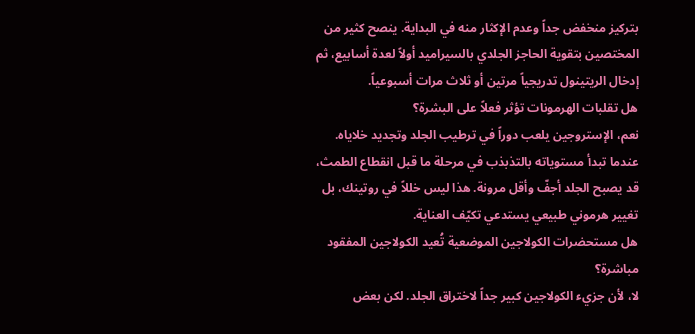بتركيز منخفض جداً وعدم الإكثار منه في البداية. ينصح كثير من المختصين بتقوية الحاجز الجلدي بالسيراميد أولاً لعدة أسابيع، ثم إدخال الريتينول تدريجياً مرتين أو ثلاث مرات أسبوعياً.
هل تقلبات الهرمونات تؤثر فعلاً على البشرة؟
نعم، الإستروجين يلعب دوراً في ترطيب الجلد وتجديد خلاياه. عندما تبدأ مستوياته بالتذبذب في مرحلة ما قبل انقطاع الطمث، قد يصبح الجلد أجفّ وأقل مرونة. هذا ليس خللاً في روتينك، بل تغيير هرموني طبيعي يستدعي تكيّف العناية.
هل مستحضرات الكولاجين الموضعية تُعيد الكولاجين المفقود مباشرة؟
لا، لأن جزيء الكولاجين كبير جداً لاختراق الجلد. لكن بعض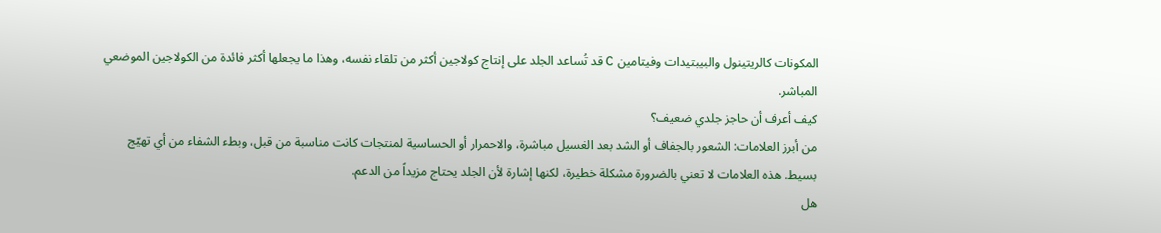المكونات كالريتينول والبيبتيدات وفيتامين C قد تُساعد الجلد على إنتاج كولاجين أكثر من تلقاء نفسه، وهذا ما يجعلها أكثر فائدة من الكولاجين الموضعي المباشر.
كيف أعرف أن حاجز جلدي ضعيف؟
من أبرز العلامات: الشعور بالجفاف أو الشد بعد الغسيل مباشرة، والاحمرار أو الحساسية لمنتجات كانت مناسبة من قبل، وبطء الشفاء من أي تهيّج بسيط. هذه العلامات لا تعني بالضرورة مشكلة خطيرة، لكنها إشارة لأن الجلد يحتاج مزيداً من الدعم.
هل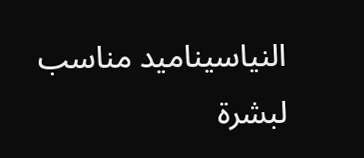النياسيناميد مناسب لبشرة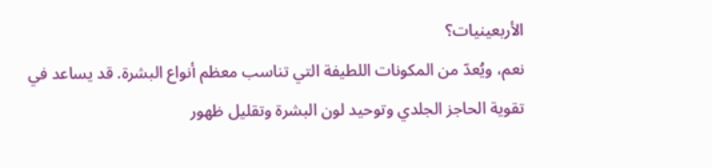الأربعينيات؟
نعم، ويُعدّ من المكونات اللطيفة التي تناسب معظم أنواع البشرة. قد يساعد في تقوية الحاجز الجلدي وتوحيد لون البشرة وتقليل ظهور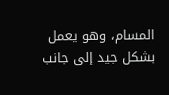المسام، وهو يعمل بشكل جيد إلى جانب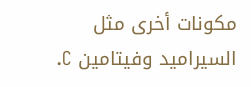مكونات أخرى مثل السيراميد وفيتامين C.